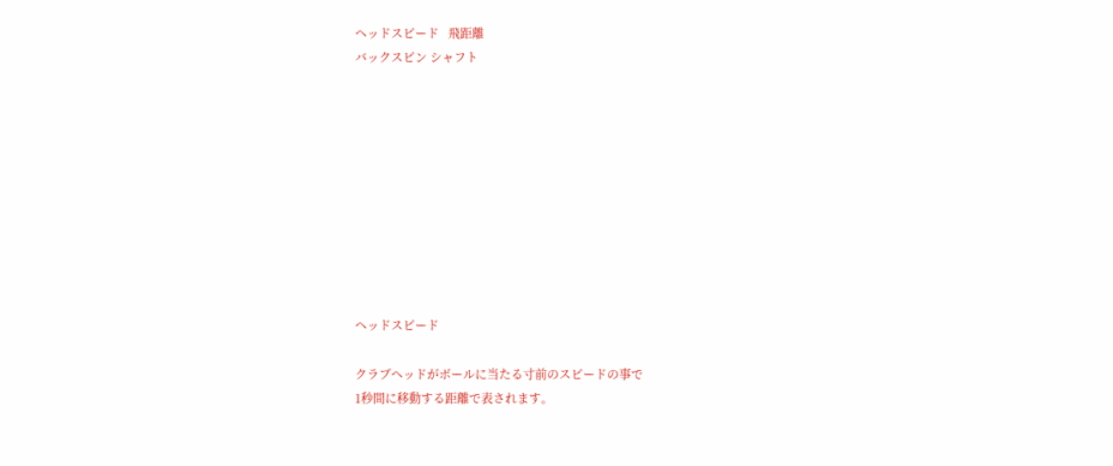ヘッドスピード   飛距離
バックスピン シャフト










ヘッドスピード

クラブヘッドがボールに当たる寸前のスピードの事で
1秒間に移動する距離で表されます。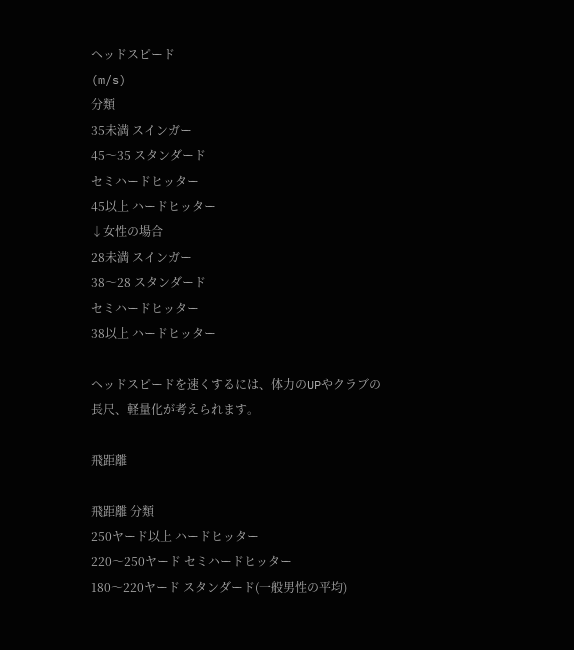ヘッドスピード
(m/s)
分類
35未満 スインガー
45〜35 スタンダード
セミハードヒッター
45以上 ハードヒッター
↓女性の場合
28未満 スインガー
38〜28 スタンダード
セミハードヒッター
38以上 ハードヒッター

ヘッドスピードを速くするには、体力のUPやクラブの
長尺、軽量化が考えられます。

飛距離

飛距離 分類
250ヤード以上 ハードヒッター
220〜250ヤード セミハードヒッター
180〜220ヤード スタンダード(一般男性の平均)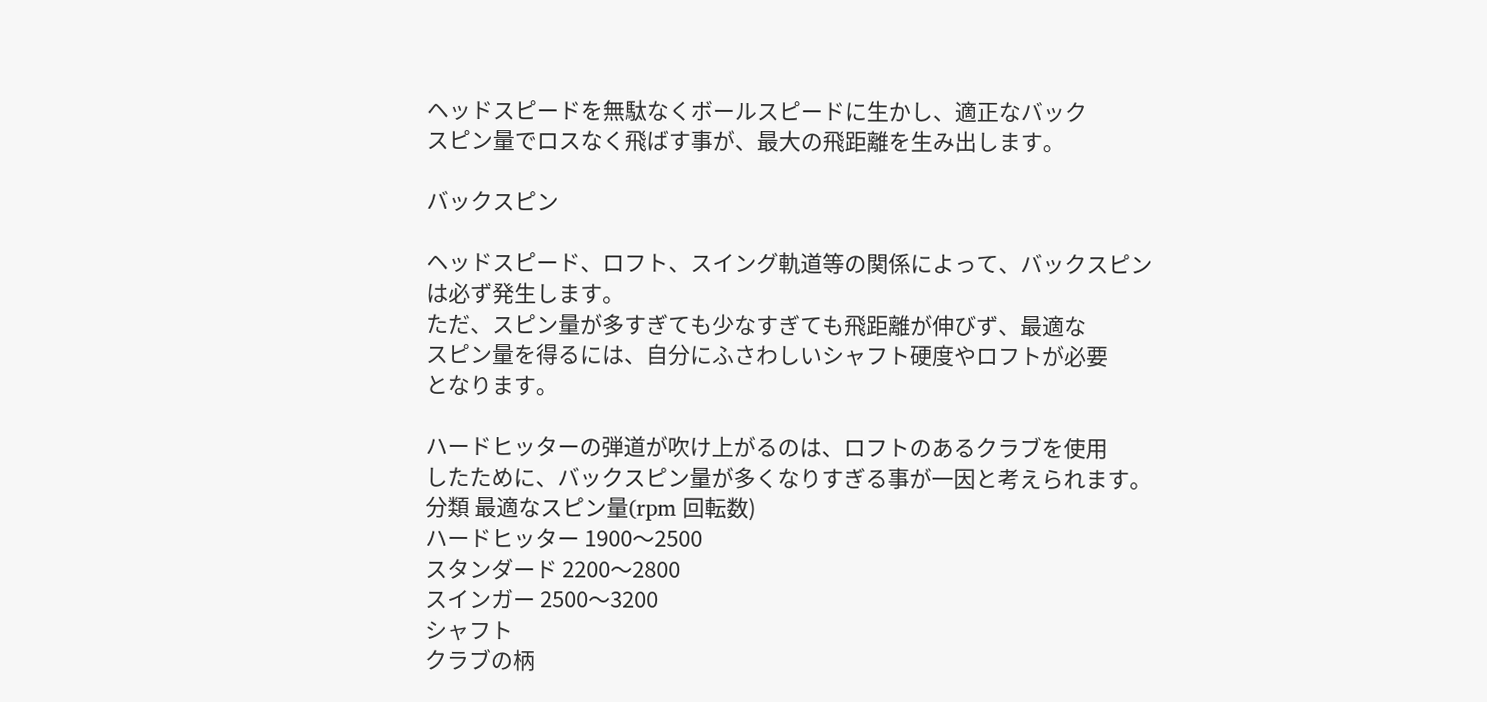ヘッドスピードを無駄なくボールスピードに生かし、適正なバック
スピン量でロスなく飛ばす事が、最大の飛距離を生み出します。

バックスピン

ヘッドスピード、ロフト、スイング軌道等の関係によって、バックスピン
は必ず発生します。
ただ、スピン量が多すぎても少なすぎても飛距離が伸びず、最適な
スピン量を得るには、自分にふさわしいシャフト硬度やロフトが必要
となります。

ハードヒッターの弾道が吹け上がるのは、ロフトのあるクラブを使用
したために、バックスピン量が多くなりすぎる事が一因と考えられます。
分類 最適なスピン量(rpm 回転数)
ハードヒッター 1900〜2500
スタンダード 2200〜2800
スインガー 2500〜3200
シャフト
クラブの柄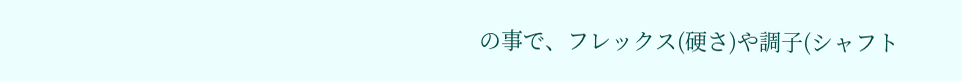の事で、フレックス(硬さ)や調子(シャフト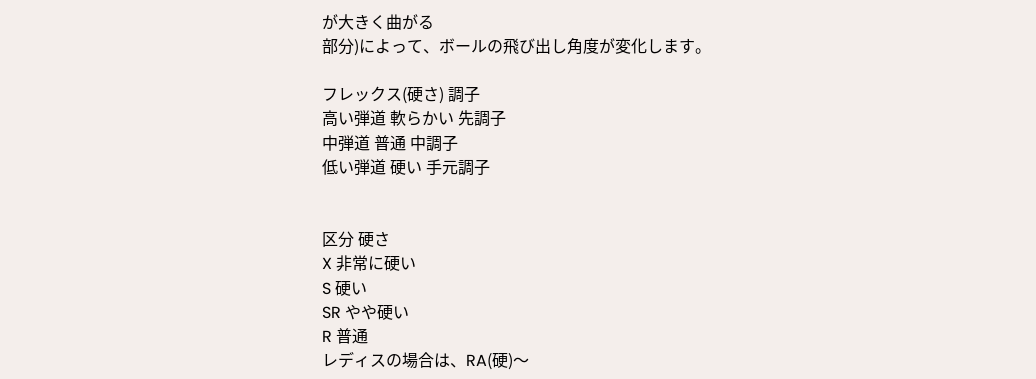が大きく曲がる
部分)によって、ボールの飛び出し角度が変化します。

フレックス(硬さ) 調子
高い弾道 軟らかい 先調子
中弾道 普通 中調子
低い弾道 硬い 手元調子


区分 硬さ
X 非常に硬い
S 硬い
SR やや硬い
R 普通
レディスの場合は、RA(硬)〜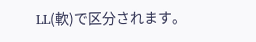LL(軟)で区分されます。